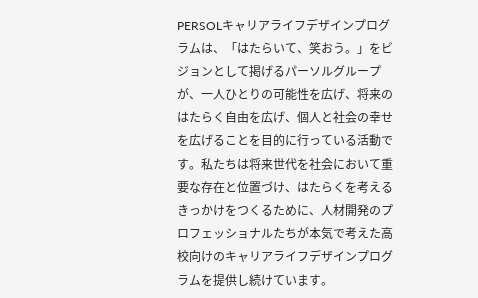PERSOLキャリアライフデザインプログラムは、「はたらいて、笑おう。」をビジョンとして掲げるパーソルグループが、一人ひとりの可能性を広げ、将来のはたらく自由を広げ、個人と社会の幸せを広げることを目的に行っている活動です。私たちは将来世代を社会において重要な存在と位置づけ、はたらくを考えるきっかけをつくるために、人材開発のプロフェッショナルたちが本気で考えた高校向けのキャリアライフデザインプログラムを提供し続けています。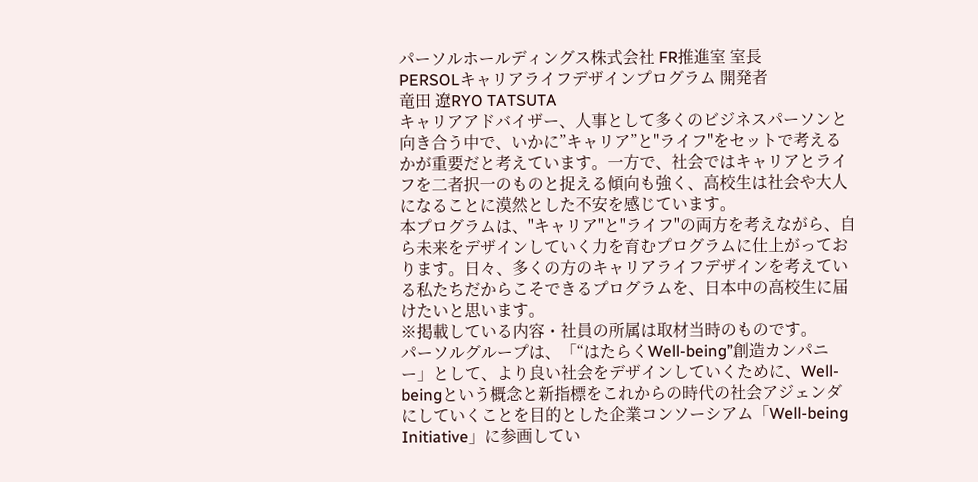パーソルホールディングス株式会社 FR推進室 室長
PERSOLキャリアライフデザインプログラム 開発者
竜田 遼RYO TATSUTA
キャリアアドバイザー、人事として多くのビジネスパーソンと向き合う中で、いかに”キャリア”と"ライフ"をセットで考えるかが重要だと考えています。一方で、社会ではキャリアとライフを二者択一のものと捉える傾向も強く、高校生は社会や大人になることに漠然とした不安を感じています。
本プログラムは、"キャリア"と"ライフ"の両方を考えながら、自ら未来をデザインしていく力を育むプログラムに仕上がっております。日々、多くの方のキャリアライフデザインを考えている私たちだからこそできるプログラムを、日本中の高校生に届けたいと思います。
※掲載している内容・社員の所属は取材当時のものです。
パーソルグループは、「“はたらくWell-being”創造カンパニー」として、より良い社会をデザインしていくために、Well-beingという概念と新指標をこれからの時代の社会アジェンダにしていくことを目的とした企業コンソーシアム「Well-being Initiative」に参画してい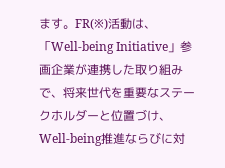ます。FR(※)活動は、「Well-being Initiative」参画企業が連携した取り組みで、将来世代を重要なステークホルダーと位置づけ、Well-being推進ならびに対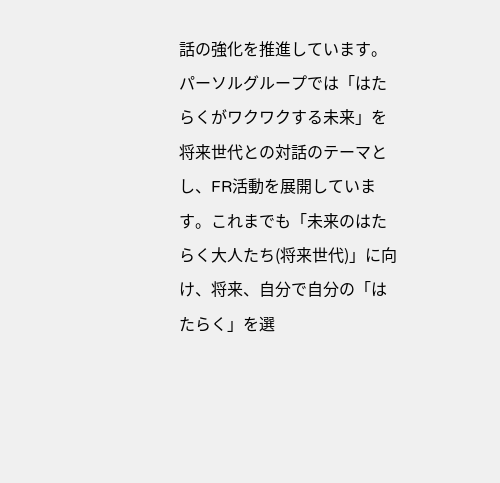話の強化を推進しています。パーソルグループでは「はたらくがワクワクする未来」を将来世代との対話のテーマとし、FR活動を展開しています。これまでも「未来のはたらく大人たち(将来世代)」に向け、将来、自分で自分の「はたらく」を選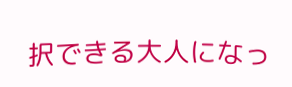択できる大人になっ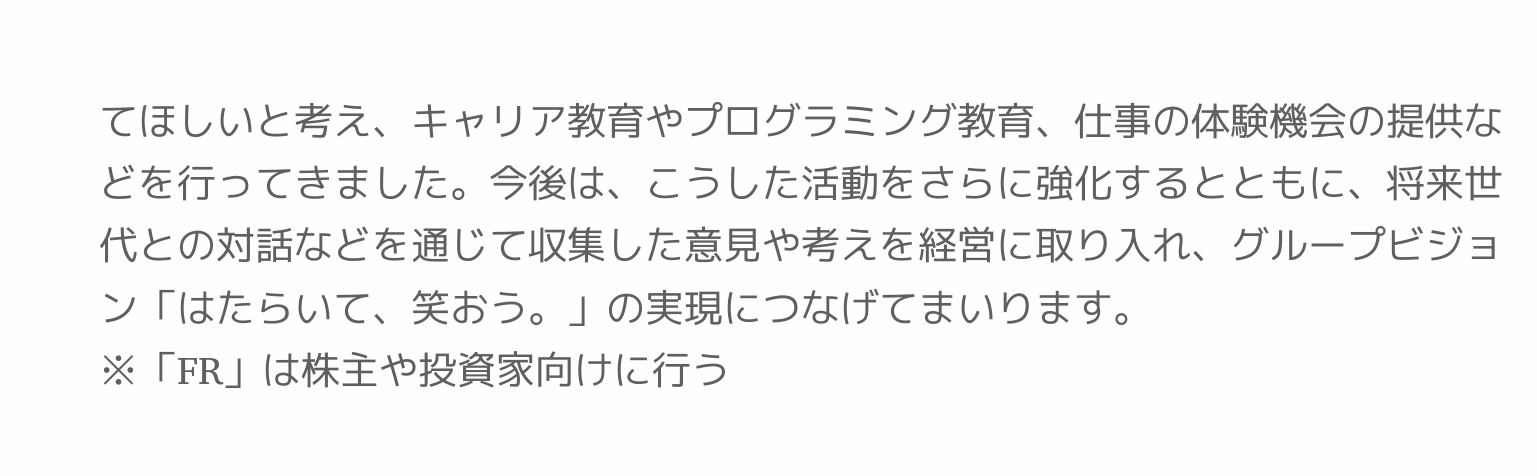てほしいと考え、キャリア教育やプログラミング教育、仕事の体験機会の提供などを行ってきました。今後は、こうした活動をさらに強化するとともに、将来世代との対話などを通じて収集した意見や考えを経営に取り入れ、グループビジョン「はたらいて、笑おう。」の実現につなげてまいります。
※「FR」は株主や投資家向けに行う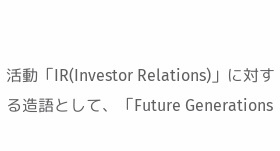活動「IR(Investor Relations)」に対する造語として、「Future Generations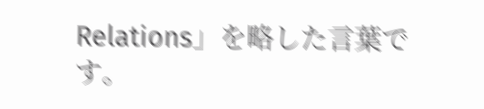Relations」を略した言葉です。